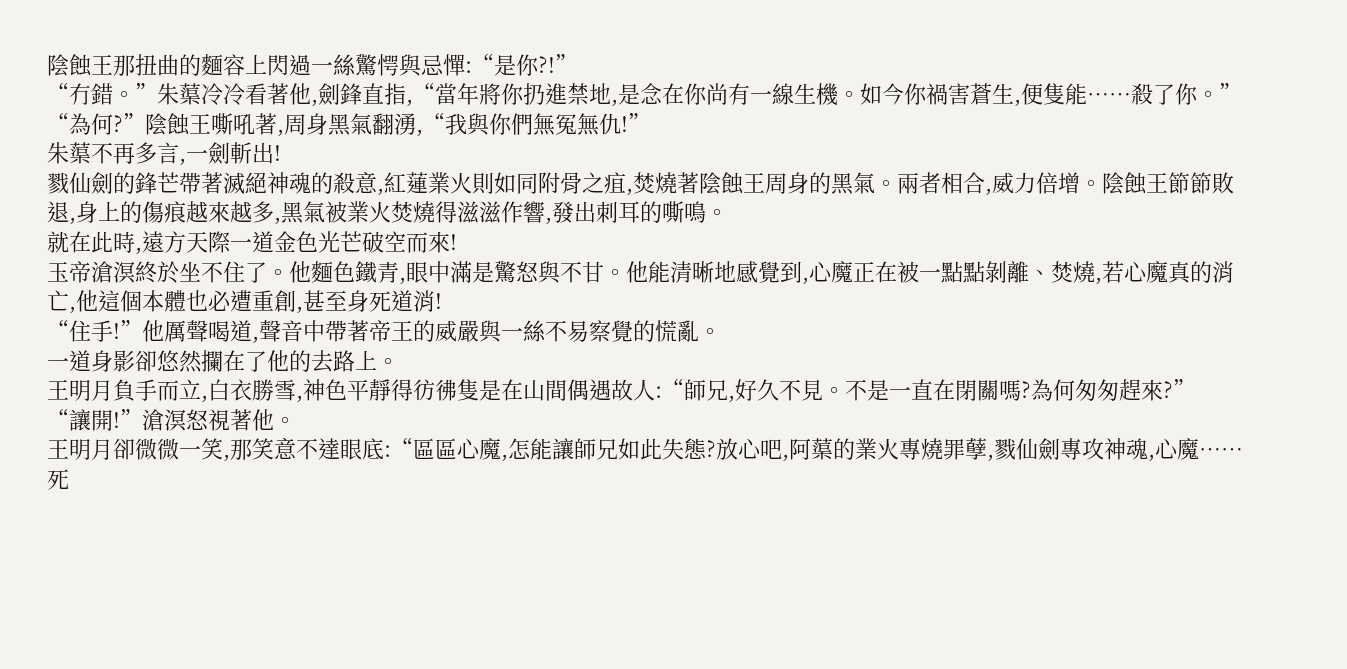陰蝕王那扭曲的麵容上閃過一絲驚愕與忌憚:“是你?!”
“冇錯。”朱蕖冷冷看著他,劍鋒直指,“當年將你扔進禁地,是念在你尚有一線生機。如今你禍害蒼生,便隻能……殺了你。”
“為何?”陰蝕王嘶吼著,周身黑氣翻湧,“我與你們無冤無仇!”
朱蕖不再多言,一劍斬出!
戮仙劍的鋒芒帶著滅絕神魂的殺意,紅蓮業火則如同附骨之疽,焚燒著陰蝕王周身的黑氣。兩者相合,威力倍增。陰蝕王節節敗退,身上的傷痕越來越多,黑氣被業火焚燒得滋滋作響,發出刺耳的嘶鳴。
就在此時,遠方天際一道金色光芒破空而來!
玉帝滄溟終於坐不住了。他麵色鐵青,眼中滿是驚怒與不甘。他能清晰地感覺到,心魔正在被一點點剝離、焚燒,若心魔真的消亡,他這個本體也必遭重創,甚至身死道消!
“住手!”他厲聲喝道,聲音中帶著帝王的威嚴與一絲不易察覺的慌亂。
一道身影卻悠然攔在了他的去路上。
王明月負手而立,白衣勝雪,神色平靜得彷彿隻是在山間偶遇故人:“師兄,好久不見。不是一直在閉關嗎?為何匆匆趕來?”
“讓開!”滄溟怒視著他。
王明月卻微微一笑,那笑意不達眼底:“區區心魔,怎能讓師兄如此失態?放心吧,阿蕖的業火專燒罪孽,戮仙劍專攻神魂,心魔……死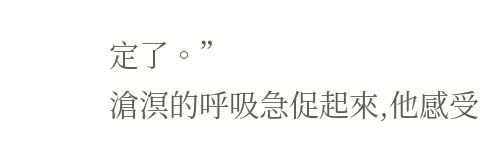定了。”
滄溟的呼吸急促起來,他感受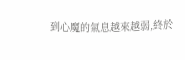到心魔的氣息越來越弱,終於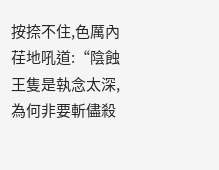按捺不住,色厲內荏地吼道:“陰蝕王隻是執念太深,為何非要斬儘殺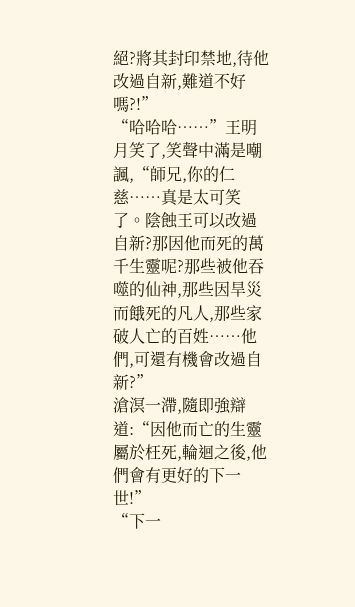絕?將其封印禁地,待他改過自新,難道不好嗎?!”
“哈哈哈……”王明月笑了,笑聲中滿是嘲諷,“師兄,你的仁慈……真是太可笑了。陰蝕王可以改過自新?那因他而死的萬千生靈呢?那些被他吞噬的仙神,那些因旱災而餓死的凡人,那些家破人亡的百姓……他們,可還有機會改過自新?”
滄溟一滯,隨即強辯道:“因他而亡的生靈屬於枉死,輪迴之後,他們會有更好的下一世!”
“下一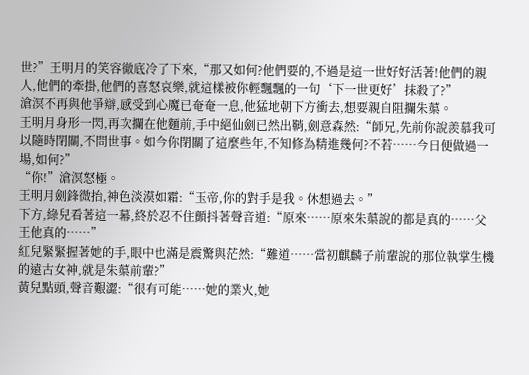世?”王明月的笑容徹底冷了下來,“那又如何?他們要的,不過是這一世好好活著!他們的親人,他們的牽掛,他們的喜怒哀樂,就這樣被你輕飄飄的一句‘下一世更好’抹殺了?”
滄溟不再與他爭辯,感受到心魔已奄奄一息,他猛地朝下方衝去,想要親自阻攔朱蕖。
王明月身形一閃,再次攔在他麵前,手中絕仙劍已然出鞘,劍意森然:“師兄,先前你說羨慕我可以隨時閉關,不問世事。如今你閉關了這麼些年,不知修為精進幾何?不若……今日便做過一場,如何?”
“你!”滄溟怒極。
王明月劍鋒微抬,神色淡漠如霜:“玉帝,你的對手是我。休想過去。”
下方,綠兒看著這一幕,終於忍不住顫抖著聲音道:“原來……原來朱蕖說的都是真的……父王他真的……”
紅兒緊緊握著她的手,眼中也滿是震驚與茫然:“難道……當初麒麟子前輩說的那位執掌生機的遠古女神,就是朱蕖前輩?”
黃兒點頭,聲音艱澀:“很有可能……她的業火,她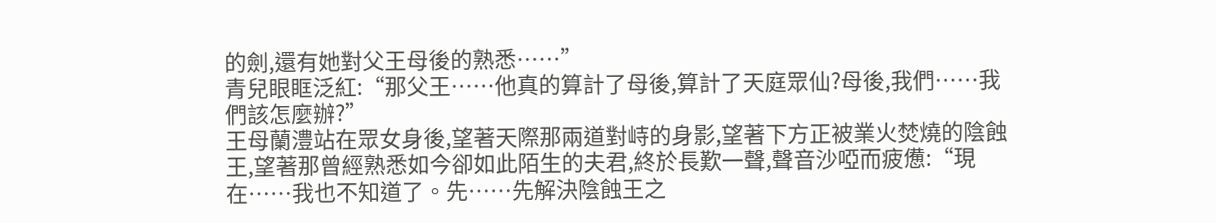的劍,還有她對父王母後的熟悉……”
青兒眼眶泛紅:“那父王……他真的算計了母後,算計了天庭眾仙?母後,我們……我們該怎麼辦?”
王母蘭澧站在眾女身後,望著天際那兩道對峙的身影,望著下方正被業火焚燒的陰蝕王,望著那曾經熟悉如今卻如此陌生的夫君,終於長歎一聲,聲音沙啞而疲憊:“現在……我也不知道了。先……先解決陰蝕王之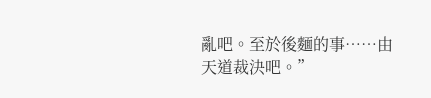亂吧。至於後麵的事……由天道裁決吧。”